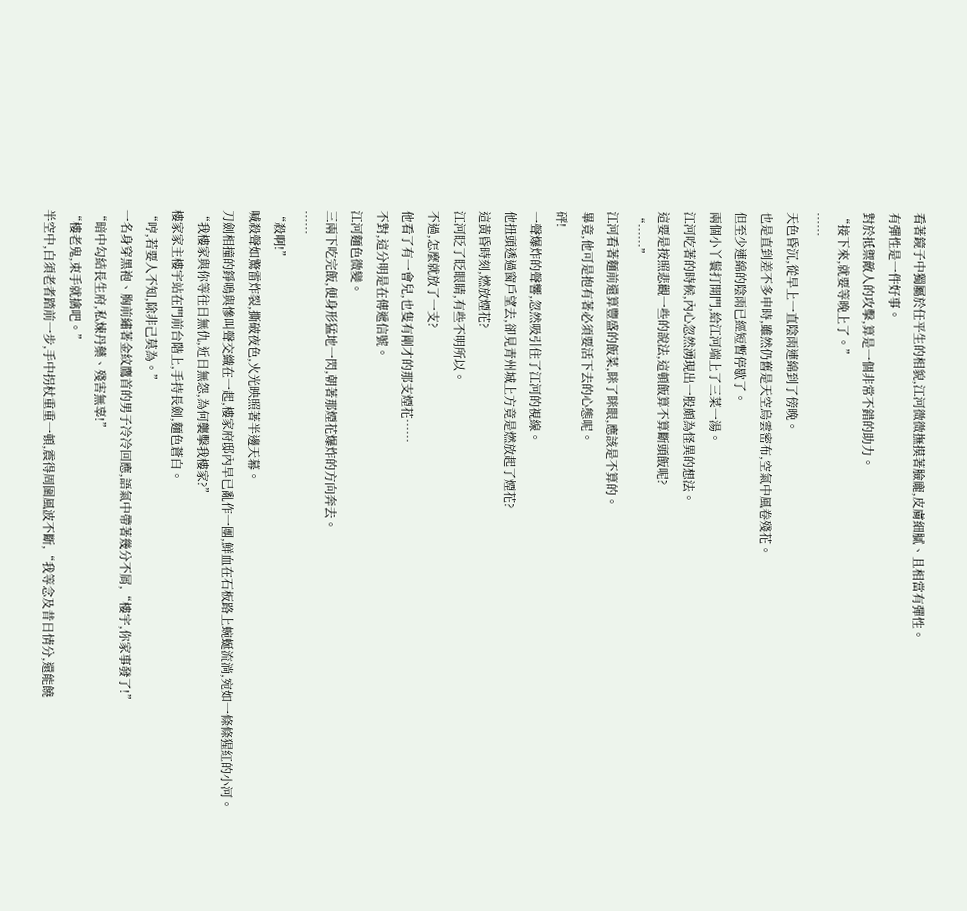看著鏡子中獨屬於任平生的相貌,江河微微撫摸著臉龐,皮膚細膩、且相當有彈性。
有彈性是一件好事。
對於抵禦敵人的攻擊,算是一個非常不錯的助力。
“接下來,就要等晚上了。”
……
天色昏沉,從早上一直陰雨連綿到了傍晚。
也是直到差不多申時,雖然仍舊是天空烏雲密布,空氣中風卷殘花。
但至少連綿的陰雨已經短暫停歇了。
兩個小丫鬟打開門,給江河端上了三菜一湯。
江河吃著的時候,內心忽然湧現出一股頗為怪異的想法。
這要是按照悲觀一些的說法,這頓飯算不算斷頭飯呢?
“……”
江河看著麵前還算豐盛的飯菜,眯了眯眼,應該是不算的。
畢竟,他可是抱有著必須要活下去的心態呢。
砰!
一聲爆炸的聲響,忽然吸引住了江河的視線。
他扭頭透過窗戶望去,卻見青州城上方竟是燃放起了煙花?
這黃昏時刻,燃放煙花?
江河眨了眨眼睛,有些不明所以。
不過,怎麼就放了一支?
他看了有一會兒,也隻有剛才的那支煙花……
不對,這分明是在傳遞信號。
江河麵色微變。
三兩下吃完飯,便身形猛地一閃,朝著那煙花爆炸的方向奔去。
……
“殺啊!”
喊殺聲如驚雷炸裂,撕破夜色,火光映照著半邊天幕。
刀劍相撞的錚鳴與慘叫聲交織在一起,樓家府邸內早已亂作一團,鮮血在石板路上蜿蜒流淌,宛如一條條猩紅的小河。
“我樓家與你等往日無仇,近日無怨,為何襲擊我樓家?”
樓家家主樓宇站在門前台階上,手持長劍,麵色蒼白。
“哼,若要人不知,除非己莫為。”
一名身穿黑袍、胸前繡著金紋鷹首的男子冷冷回應,語氣中帶著幾分不屑,“樓宇,你家事發了!”
“暗中勾結長生府,私煉丹藥、殘害無辜!”
“樓老鬼,束手就擒吧。”
半空中,白須老者踏前一步,手中拐杖重重一頓,震得周圍風波不斷,“我等念及昔日情分,還能饒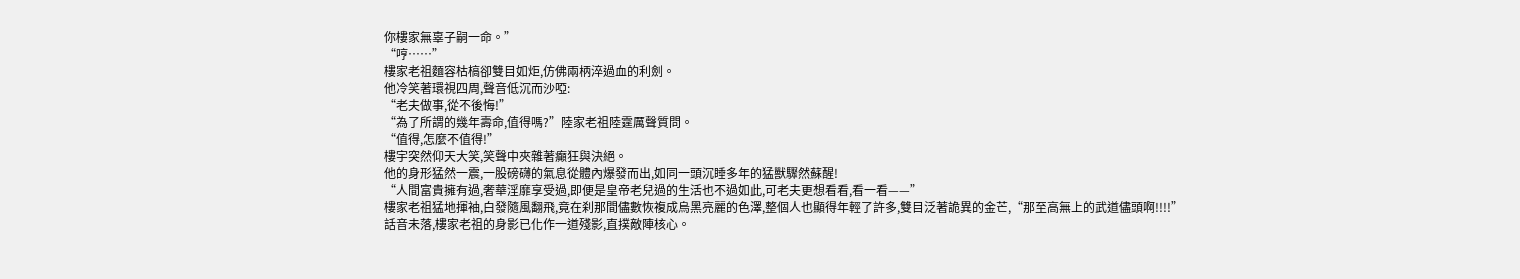你樓家無辜子嗣一命。”
“哼……”
樓家老祖麵容枯槁卻雙目如炬,仿佛兩柄淬過血的利劍。
他冷笑著環視四周,聲音低沉而沙啞:
“老夫做事,從不後悔!”
“為了所謂的幾年壽命,值得嗎?”陸家老祖陸霆厲聲質問。
“值得,怎麼不值得!”
樓宇突然仰天大笑,笑聲中夾雜著癲狂與決絕。
他的身形猛然一震,一股磅礴的氣息從體內爆發而出,如同一頭沉睡多年的猛獸驟然蘇醒!
“人間富貴擁有過,奢華淫靡享受過,即便是皇帝老兒過的生活也不過如此,可老夫更想看看,看一看——”
樓家老祖猛地揮袖,白發隨風翻飛,竟在刹那間儘數恢複成烏黑亮麗的色澤,整個人也顯得年輕了許多,雙目泛著詭異的金芒,“那至高無上的武道儘頭啊!!!!”
話音未落,樓家老祖的身影已化作一道殘影,直撲敵陣核心。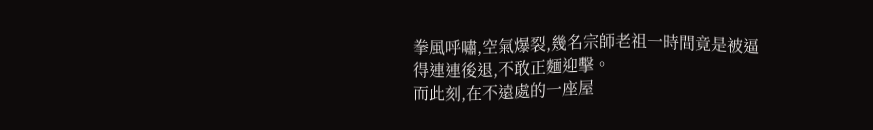拳風呼嘯,空氣爆裂,幾名宗師老祖一時間竟是被逼得連連後退,不敢正麵迎擊。
而此刻,在不遠處的一座屋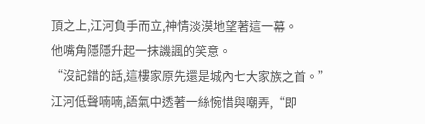頂之上,江河負手而立,神情淡漠地望著這一幕。
他嘴角隱隱升起一抹譏諷的笑意。
“沒記錯的話,這樓家原先還是城內七大家族之首。”
江河低聲喃喃,語氣中透著一絲惋惜與嘲弄,“即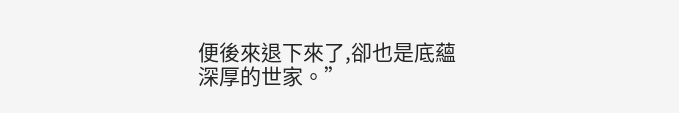便後來退下來了,卻也是底蘊深厚的世家。”